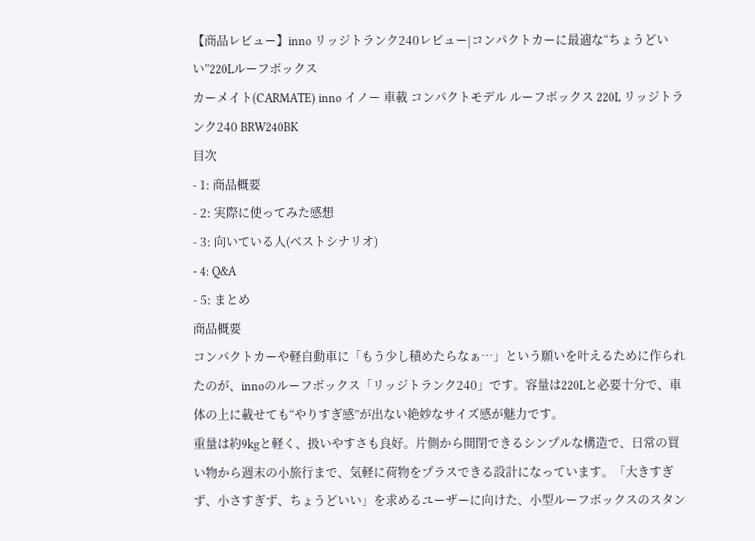【商品レビュー】inno リッジトランク240レビュー|コンパクトカーに最適な“ちょうどいい”220Lルーフボックス
カーメイト(CARMATE) inno イノー 車載 コンパクトモデル ルーフボックス 220L リッジトランク240 BRW240BK
目次
- 1: 商品概要
- 2: 実際に使ってみた感想
- 3: 向いている人(ベストシナリオ)
- 4: Q&A
- 5: まとめ
商品概要
コンパクトカーや軽自動車に「もう少し積めたらなぁ…」という願いを叶えるために作られたのが、innoのルーフボックス「リッジトランク240」です。容量は220Lと必要十分で、車体の上に載せても“やりすぎ感”が出ない絶妙なサイズ感が魅力です。
重量は約9kgと軽く、扱いやすさも良好。片側から開閉できるシンプルな構造で、日常の買い物から週末の小旅行まで、気軽に荷物をプラスできる設計になっています。「大きすぎず、小さすぎず、ちょうどいい」を求めるユーザーに向けた、小型ルーフボックスのスタン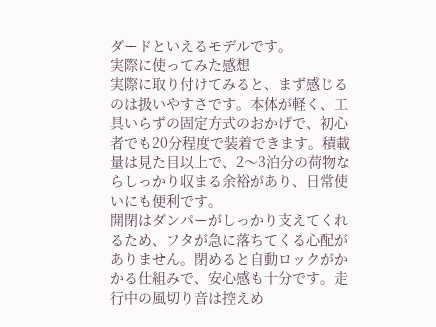ダードといえるモデルです。
実際に使ってみた感想
実際に取り付けてみると、まず感じるのは扱いやすさです。本体が軽く、工具いらずの固定方式のおかげで、初心者でも20分程度で装着できます。積載量は見た目以上で、2〜3泊分の荷物ならしっかり収まる余裕があり、日常使いにも便利です。
開閉はダンパーがしっかり支えてくれるため、フタが急に落ちてくる心配がありません。閉めると自動ロックがかかる仕組みで、安心感も十分です。走行中の風切り音は控えめ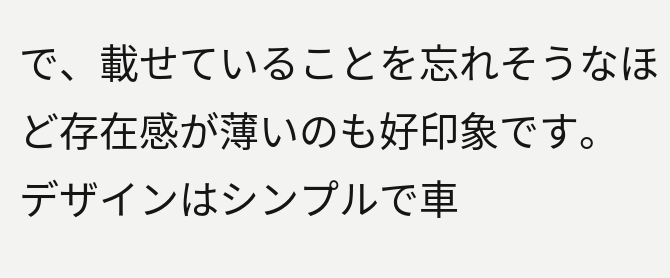で、載せていることを忘れそうなほど存在感が薄いのも好印象です。
デザインはシンプルで車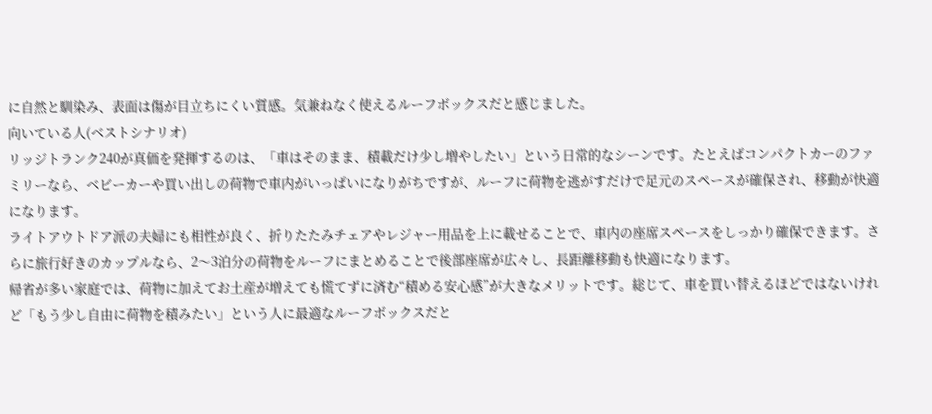に自然と馴染み、表面は傷が目立ちにくい質感。気兼ねなく使えるルーフボックスだと感じました。
向いている人(ベストシナリオ)
リッジトランク240が真価を発揮するのは、「車はそのまま、積載だけ少し増やしたい」という日常的なシーンです。たとえばコンパクトカーのファミリーなら、ベビーカーや買い出しの荷物で車内がいっぱいになりがちですが、ルーフに荷物を逃がすだけで足元のスペースが確保され、移動が快適になります。
ライトアウトドア派の夫婦にも相性が良く、折りたたみチェアやレジャー用品を上に載せることで、車内の座席スペースをしっかり確保できます。さらに旅行好きのカップルなら、2〜3泊分の荷物をルーフにまとめることで後部座席が広々し、長距離移動も快適になります。
帰省が多い家庭では、荷物に加えてお土産が増えても慌てずに済む“積める安心感”が大きなメリットです。総じて、車を買い替えるほどではないけれど「もう少し自由に荷物を積みたい」という人に最適なルーフボックスだと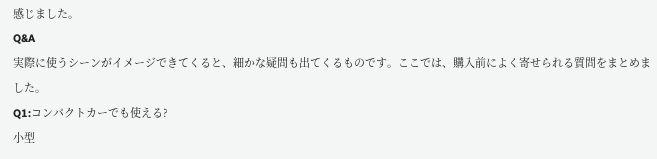感じました。
Q&A
実際に使うシーンがイメージできてくると、細かな疑問も出てくるものです。ここでは、購入前によく寄せられる質問をまとめました。
Q1:コンパクトカーでも使える?
小型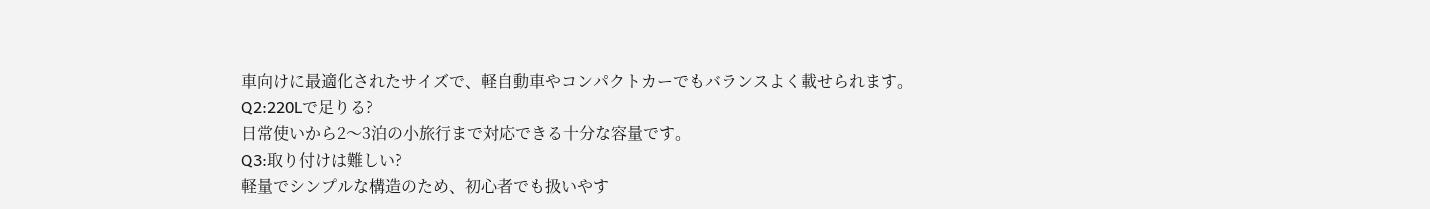車向けに最適化されたサイズで、軽自動車やコンパクトカーでもバランスよく載せられます。
Q2:220Lで足りる?
日常使いから2〜3泊の小旅行まで対応できる十分な容量です。
Q3:取り付けは難しい?
軽量でシンプルな構造のため、初心者でも扱いやす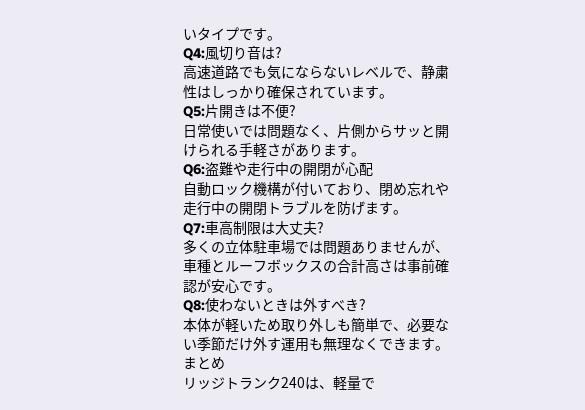いタイプです。
Q4:風切り音は?
高速道路でも気にならないレベルで、静粛性はしっかり確保されています。
Q5:片開きは不便?
日常使いでは問題なく、片側からサッと開けられる手軽さがあります。
Q6:盗難や走行中の開閉が心配
自動ロック機構が付いており、閉め忘れや走行中の開閉トラブルを防げます。
Q7:車高制限は大丈夫?
多くの立体駐車場では問題ありませんが、車種とルーフボックスの合計高さは事前確認が安心です。
Q8:使わないときは外すべき?
本体が軽いため取り外しも簡単で、必要ない季節だけ外す運用も無理なくできます。
まとめ
リッジトランク240は、軽量で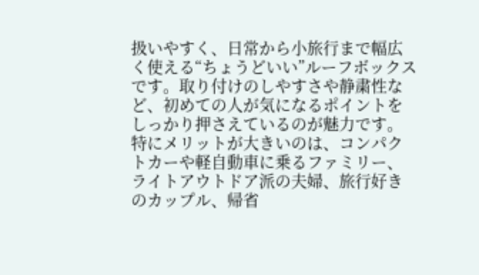扱いやすく、日常から小旅行まで幅広く使える“ちょうどいい”ルーフボックスです。取り付けのしやすさや静粛性など、初めての人が気になるポイントをしっかり押さえているのが魅力です。
特にメリットが大きいのは、コンパクトカーや軽自動車に乗るファミリー、ライトアウトドア派の夫婦、旅行好きのカップル、帰省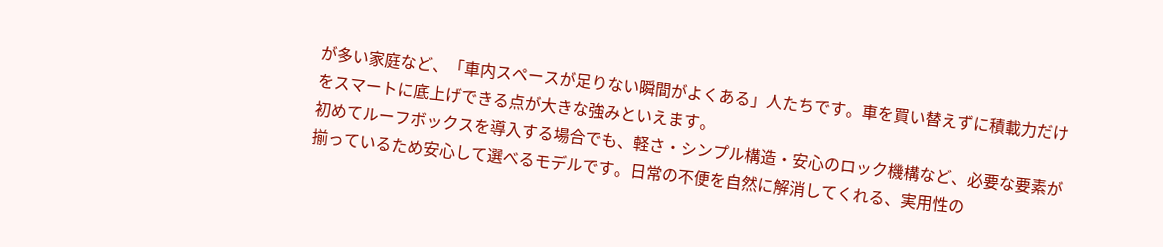が多い家庭など、「車内スペースが足りない瞬間がよくある」人たちです。車を買い替えずに積載力だけをスマートに底上げできる点が大きな強みといえます。
初めてルーフボックスを導入する場合でも、軽さ・シンプル構造・安心のロック機構など、必要な要素が揃っているため安心して選べるモデルです。日常の不便を自然に解消してくれる、実用性の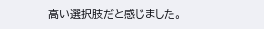高い選択肢だと感じました。